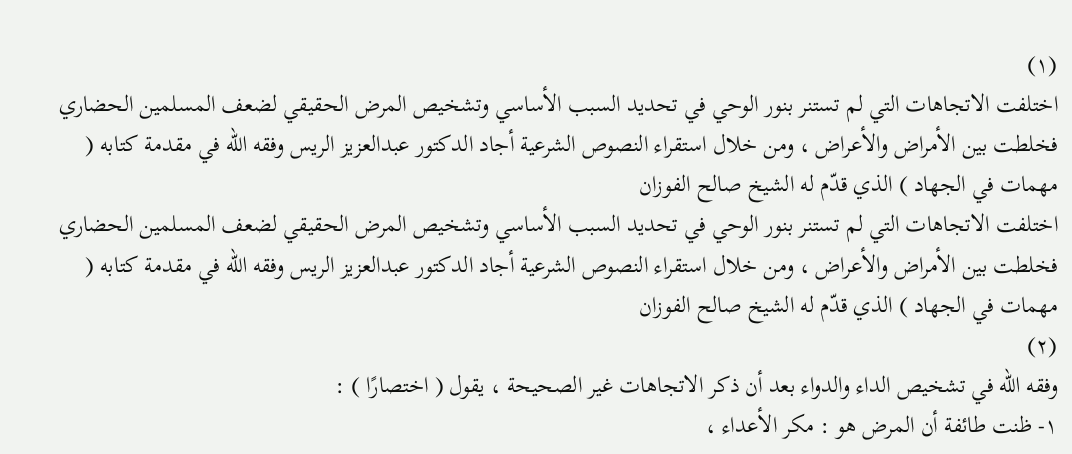(١)
اختلفت الاتجاهات التي لم تستنر بنور الوحي في تحديد السبب الأساسي وتشخيص المرض الحقيقي لضعف المسلمين الحضاري فخلطت بين الأمراض والأعراض ، ومن خلال استقراء النصوص الشرعية أجاد الدكتور عبدالعزيز الريس وفقه الله في مقدمة كتابه ( مهمات في الجهاد ) الذي قدّم له الشيخ صالح الفوزان
اختلفت الاتجاهات التي لم تستنر بنور الوحي في تحديد السبب الأساسي وتشخيص المرض الحقيقي لضعف المسلمين الحضاري فخلطت بين الأمراض والأعراض ، ومن خلال استقراء النصوص الشرعية أجاد الدكتور عبدالعزيز الريس وفقه الله في مقدمة كتابه ( مهمات في الجهاد ) الذي قدّم له الشيخ صالح الفوزان
(٢)
وفقه الله في تشخيص الداء والدواء بعد أن ذكر الاتجاهات غير الصحيحة ، يقول ( اختصارًا ) :
١- ظنت طائفة أن المرض هو : مكر الأعداء ،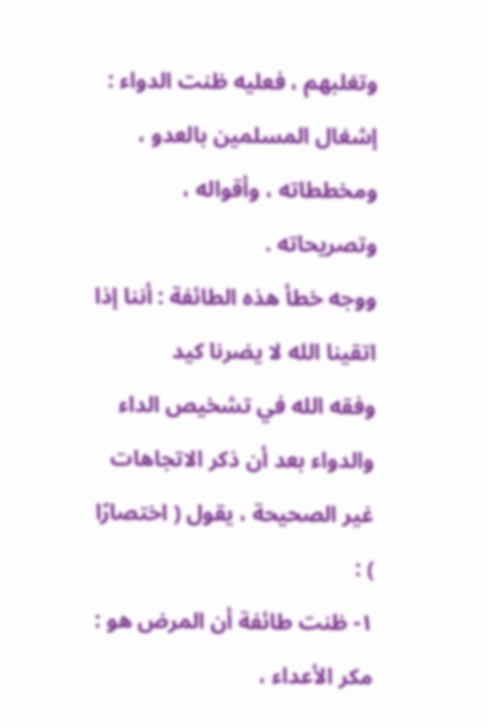وتغلبهم ، فعليه ظنت الدواء : إشغال المسلمين بالعدو ، ومخططاته ، وأقواله ، وتصريحاته .
ووجه خطأ هذه الطائفة : أننا إذا اتقينا الله لا يضرنا كيد
وفقه الله في تشخيص الداء والدواء بعد أن ذكر الاتجاهات غير الصحيحة ، يقول ( اختصارًا ) :
١- ظنت طائفة أن المرض هو : مكر الأعداء ،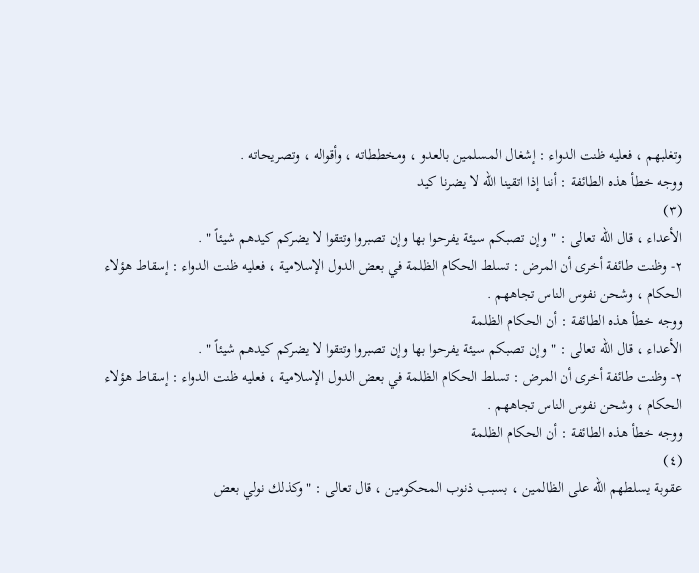وتغلبهم ، فعليه ظنت الدواء : إشغال المسلمين بالعدو ، ومخططاته ، وأقواله ، وتصريحاته .
ووجه خطأ هذه الطائفة : أننا إذا اتقينا الله لا يضرنا كيد
(٣)
الأعداء ، قال الله تعالى : " وإن تصبكم سيئة يفرحوا بها وإن تصبروا وتتقوا لا يضركم كيدهم شيئاً " .
٢- وظنت طائفة أخرى أن المرض : تسلط الحكام الظلمة في بعض الدول الإسلامية ، فعليه ظنت الدواء : إسقاط هؤلاء الحكام ، وشحن نفوس الناس تجاههم .
ووجه خطأ هذه الطائفة : أن الحكام الظلمة
الأعداء ، قال الله تعالى : " وإن تصبكم سيئة يفرحوا بها وإن تصبروا وتتقوا لا يضركم كيدهم شيئاً " .
٢- وظنت طائفة أخرى أن المرض : تسلط الحكام الظلمة في بعض الدول الإسلامية ، فعليه ظنت الدواء : إسقاط هؤلاء الحكام ، وشحن نفوس الناس تجاههم .
ووجه خطأ هذه الطائفة : أن الحكام الظلمة
(٤)
عقوبة يسلطهم الله على الظالمين ، بسبب ذنوب المحكومين ، قال تعالى : " وكذلك نولي بعض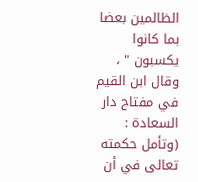الظالمين بعضا بما كانوا يكسبون " ، وقال ابن القيم في مفتاح دار السعادة : (وتأمل حكمته تعالى في أن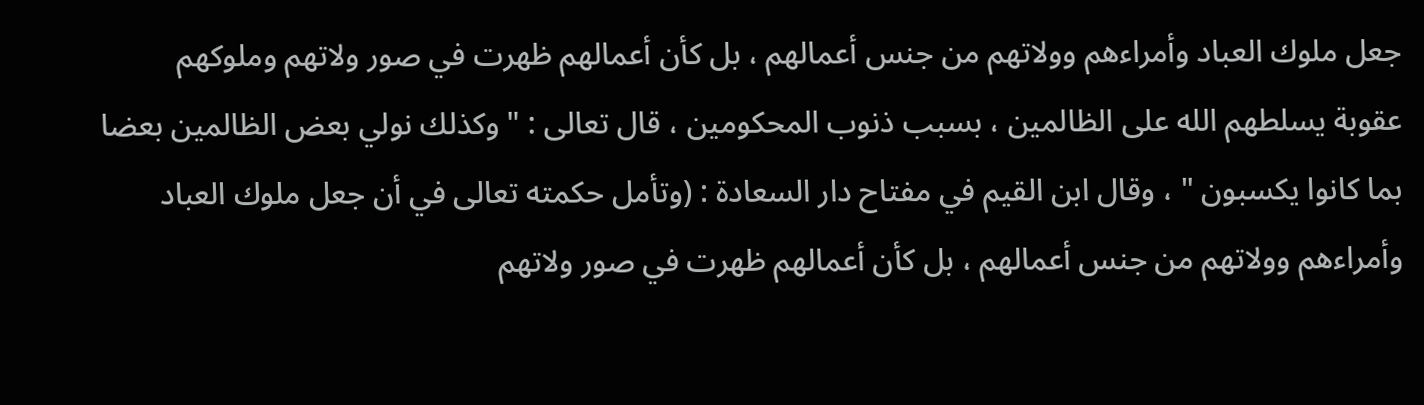جعل ملوك العباد وأمراءهم وولاتهم من جنس أعمالهم ، بل كأن أعمالهم ظهرت في صور ولاتهم وملوكهم
عقوبة يسلطهم الله على الظالمين ، بسبب ذنوب المحكومين ، قال تعالى : " وكذلك نولي بعض الظالمين بعضا بما كانوا يكسبون " ، وقال ابن القيم في مفتاح دار السعادة : (وتأمل حكمته تعالى في أن جعل ملوك العباد وأمراءهم وولاتهم من جنس أعمالهم ، بل كأن أعمالهم ظهرت في صور ولاتهم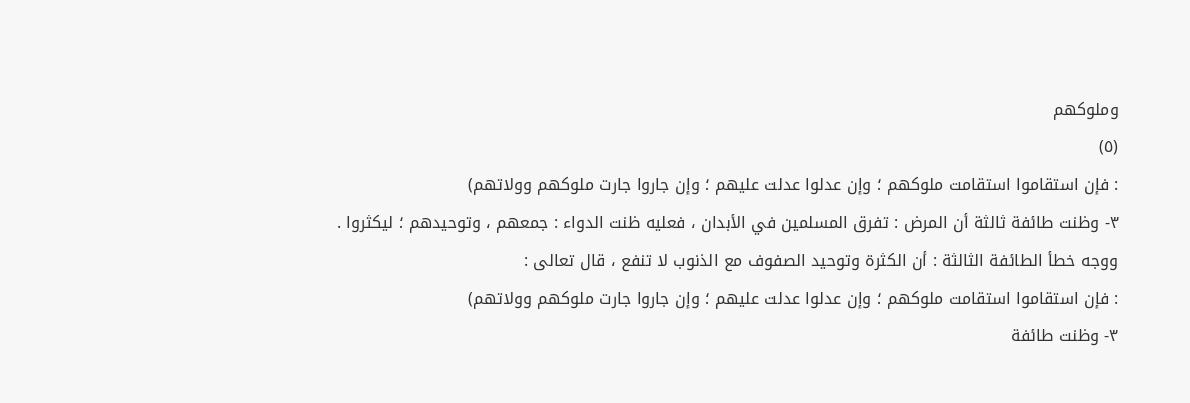وملوكهم
(٥)
: فإن استقاموا استقامت ملوكهم ؛ وإن عدلوا عدلت عليهم ؛ وإن جاروا جارت ملوكهم وولاتهم)
٣- وظنت طائفة ثالثة أن المرض : تفرق المسلمين في الأبدان ، فعليه ظنت الدواء : جمعهم ، وتوحيدهم ؛ ليكثروا .
ووجه خطأ الطائفة الثالثة : أن الكثرة وتوحيد الصفوف مع الذنوب لا تنفع ، قال تعالى :
: فإن استقاموا استقامت ملوكهم ؛ وإن عدلوا عدلت عليهم ؛ وإن جاروا جارت ملوكهم وولاتهم)
٣- وظنت طائفة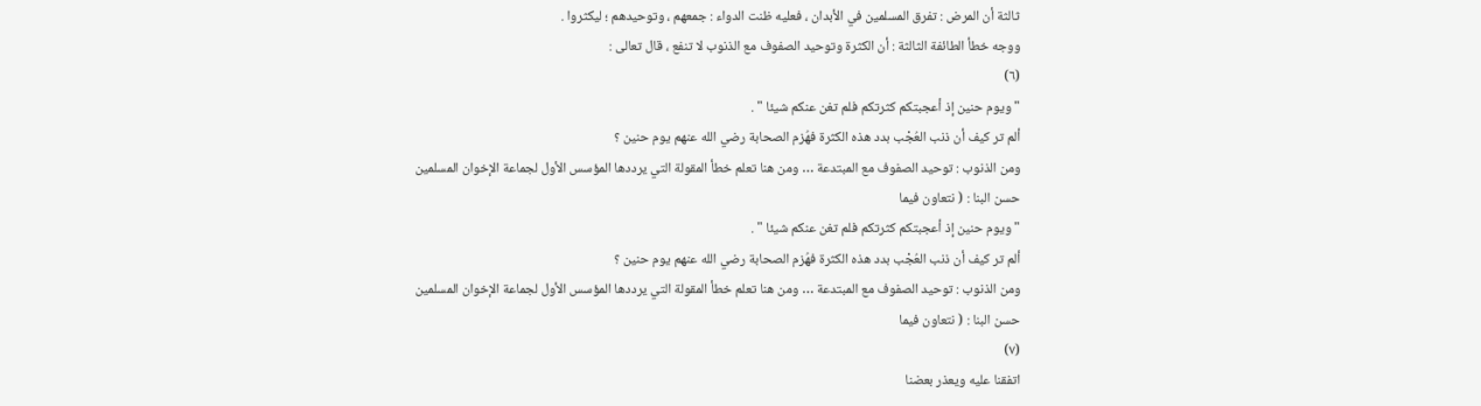ثالثة أن المرض : تفرق المسلمين في الأبدان ، فعليه ظنت الدواء : جمعهم ، وتوحيدهم ؛ ليكثروا .
ووجه خطأ الطائفة الثالثة : أن الكثرة وتوحيد الصفوف مع الذنوب لا تنفع ، قال تعالى :
(٦)
" ويوم حنين إذ أعجبتكم كثرتكم فلم تغن عنكم شيئا " .
ألم تر كيف أن ذنب العُجْب بدد هذه الكثرة فهُزم الصحابة رضي الله عنهم يوم حنين ؟
ومن الذنوب : توحيد الصفوف مع المبتدعة … ومن هنا تعلم خطأ المقولة التي يرددها المؤسس الأول لجماعة الإخوان المسلمين حسن البنا : ( نتعاون فيما
" ويوم حنين إذ أعجبتكم كثرتكم فلم تغن عنكم شيئا " .
ألم تر كيف أن ذنب العُجْب بدد هذه الكثرة فهُزم الصحابة رضي الله عنهم يوم حنين ؟
ومن الذنوب : توحيد الصفوف مع المبتدعة … ومن هنا تعلم خطأ المقولة التي يرددها المؤسس الأول لجماعة الإخوان المسلمين حسن البنا : ( نتعاون فيما
(٧)
اتفقنا عليه ويعذر بعضنا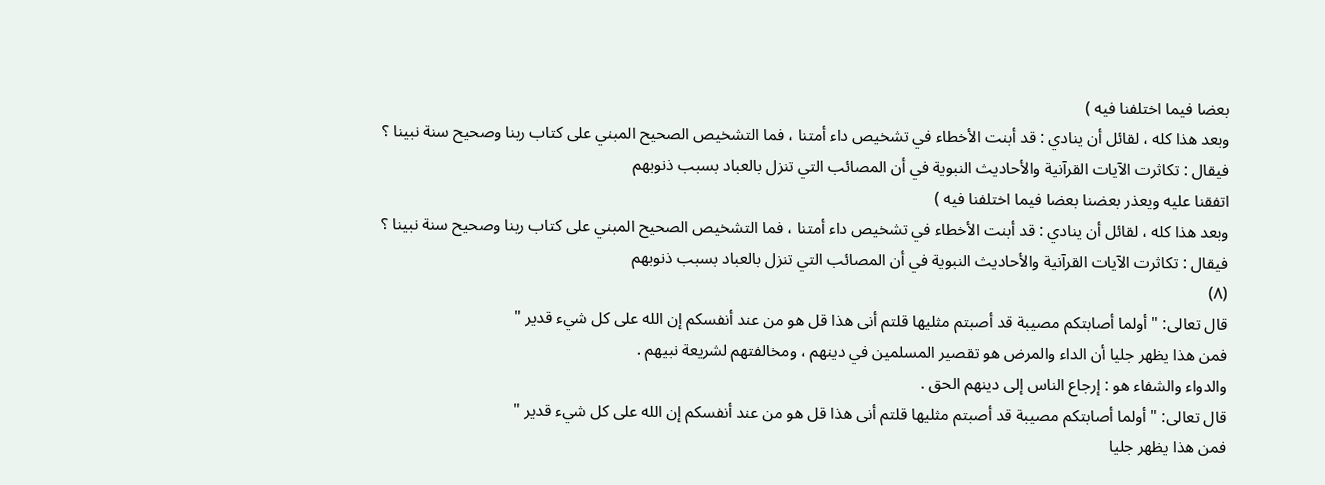بعضا فيما اختلفنا فيه )
وبعد هذا كله ، لقائل أن ينادي : قد أبنت الأخطاء في تشخيص داء أمتنا ، فما التشخيص الصحيح المبني على كتاب ربنا وصحيح سنة نبينا ؟
فيقال : تكاثرت الآيات القرآنية والأحاديث النبوية في أن المصائب التي تنزل بالعباد بسبب ذنوبهم
اتفقنا عليه ويعذر بعضنا بعضا فيما اختلفنا فيه )
وبعد هذا كله ، لقائل أن ينادي : قد أبنت الأخطاء في تشخيص داء أمتنا ، فما التشخيص الصحيح المبني على كتاب ربنا وصحيح سنة نبينا ؟
فيقال : تكاثرت الآيات القرآنية والأحاديث النبوية في أن المصائب التي تنزل بالعباد بسبب ذنوبهم
(٨)
قال تعالى: " أولما أصابتكم مصيبة قد أصبتم مثليها قلتم أنى هذا قل هو من عند أنفسكم إن الله على كل شيء قدير "
فمن هذا يظهر جليا أن الداء والمرض هو تقصير المسلمين في دينهم ، ومخالفتهم لشريعة نبيهم .
والدواء والشفاء هو : إرجاع الناس إلى دينهم الحق .
قال تعالى: " أولما أصابتكم مصيبة قد أصبتم مثليها قلتم أنى هذا قل هو من عند أنفسكم إن الله على كل شيء قدير "
فمن هذا يظهر جليا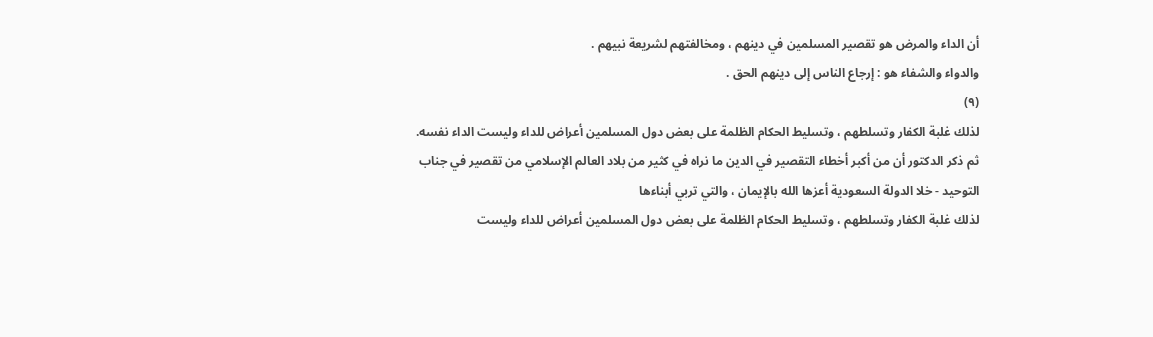أن الداء والمرض هو تقصير المسلمين في دينهم ، ومخالفتهم لشريعة نبيهم .
والدواء والشفاء هو : إرجاع الناس إلى دينهم الحق .
(٩)
لذلك غلبة الكفار وتسلطهم ، وتسليط الحكام الظلمة على بعض دول المسلمين أعراض للداء وليست الداء نفسه.
ثم ذكر الدكتور أن من أكبر أخطاء التقصير في الدين ما نراه في كثير من بلاد العالم الإسلامي من تقصير في جناب التوحيد - خلا الدولة السعودية أعزها الله بالإيمان ، والتي تربي أبناءها
لذلك غلبة الكفار وتسلطهم ، وتسليط الحكام الظلمة على بعض دول المسلمين أعراض للداء وليست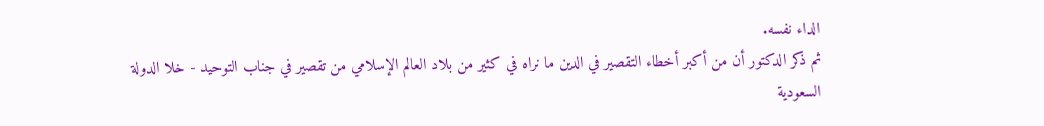الداء نفسه.
ثم ذكر الدكتور أن من أكبر أخطاء التقصير في الدين ما نراه في كثير من بلاد العالم الإسلامي من تقصير في جناب التوحيد - خلا الدولة السعودية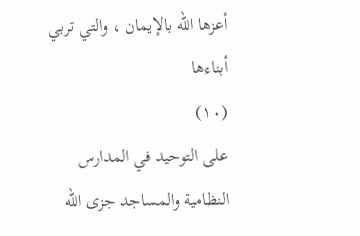أعزها الله بالإيمان ، والتي تربي أبناءها
(١٠)
على التوحيد في المدارس النظامية والمساجد جزى الله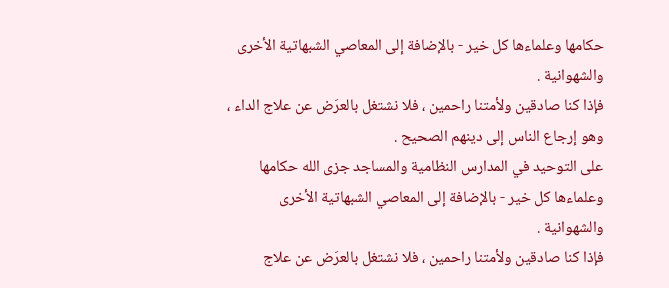حكامها وعلماءها كل خير - بالإضافة إلى المعاصي الشبهاتية الأخرى والشهوانية .
فإذا كنا صادقين ولأمتنا راحمين ، فلا نشتغل بالعرَض عن علاج الداء ، وهو إرجاع الناس إلى دينهم الصحيح .
على التوحيد في المدارس النظامية والمساجد جزى الله حكامها وعلماءها كل خير - بالإضافة إلى المعاصي الشبهاتية الأخرى والشهوانية .
فإذا كنا صادقين ولأمتنا راحمين ، فلا نشتغل بالعرَض عن علاج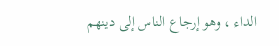الداء ، وهو إرجاع الناس إلى دينهم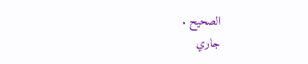الصحيح .
جاري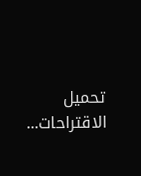تحميل الاقتراحات...